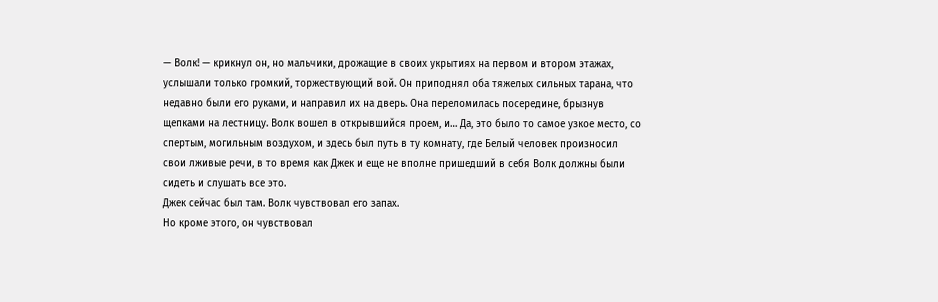— Волк! — крикнул он, но мальчики, дрожащие в своих укрытиях на первом и втором этажах, услышали только громкий, торжествующий вой. Он приподнял оба тяжелых сильных тарана, что недавно были его руками, и направил их на дверь. Она переломилась посередине, брызнув щепками на лестницу. Волк вошел в открывшийся проем, и… Да, это было то самое узкое место, со спертым, могильным воздухом, и здесь был путь в ту комнату, где Белый человек произносил свои лживые речи, в то время как Джек и еще не вполне пришедший в себя Волк должны были сидеть и слушать все это.
Джек сейчас был там. Волк чувствовал его запах.
Но кроме этого, он чувствовал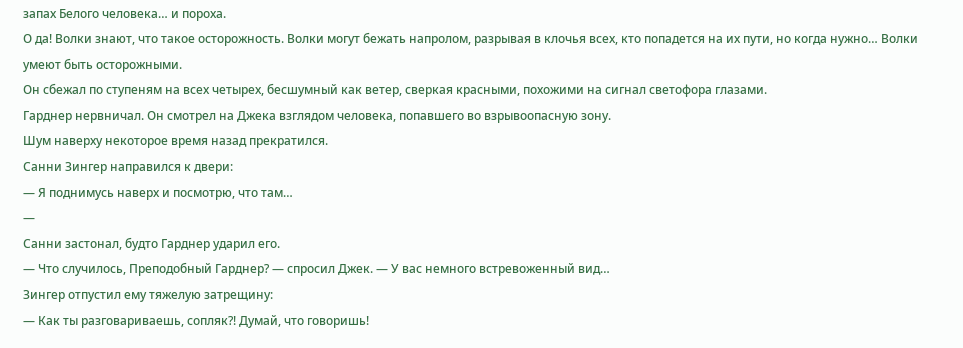запах Белого человека… и пороха.
О да! Волки знают, что такое осторожность. Волки могут бежать напролом, разрывая в клочья всех, кто попадется на их пути, но когда нужно… Волки умеют быть осторожными.
Он сбежал по ступеням на всех четырех, бесшумный как ветер, сверкая красными, похожими на сигнал светофора глазами.
Гарднер нервничал. Он смотрел на Джека взглядом человека, попавшего во взрывоопасную зону.
Шум наверху некоторое время назад прекратился.
Санни Зингер направился к двери:
— Я поднимусь наверх и посмотрю, что там…
—
Санни застонал, будто Гарднер ударил его.
— Что случилось, Преподобный Гарднер? — спросил Джек. — У вас немного встревоженный вид…
Зингер отпустил ему тяжелую затрещину:
— Как ты разговариваешь, сопляк?! Думай, что говоришь!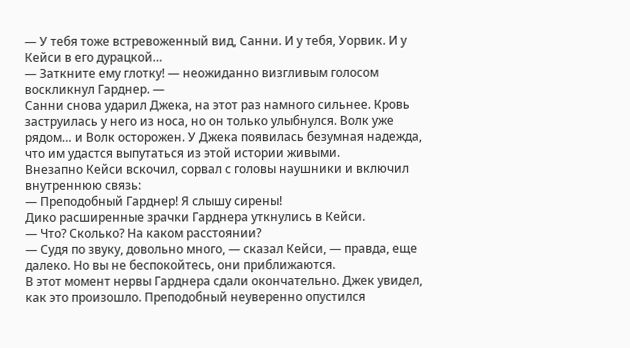— У тебя тоже встревоженный вид, Санни. И у тебя, Уорвик. И у Кейси в его дурацкой…
— Заткните ему глотку! — неожиданно визгливым голосом воскликнул Гарднер. —
Санни снова ударил Джека, на этот раз намного сильнее. Кровь заструилась у него из носа, но он только улыбнулся. Волк уже рядом… и Волк осторожен. У Джека появилась безумная надежда, что им удастся выпутаться из этой истории живыми.
Внезапно Кейси вскочил, сорвал с головы наушники и включил внутреннюю связь:
— Преподобный Гарднер! Я слышу сирены!
Дико расширенные зрачки Гарднера уткнулись в Кейси.
— Что? Сколько? На каком расстоянии?
— Судя по звуку, довольно много, — сказал Кейси, — правда, еще далеко. Но вы не беспокойтесь, они приближаются.
В этот момент нервы Гарднера сдали окончательно. Джек увидел, как это произошло. Преподобный неуверенно опустился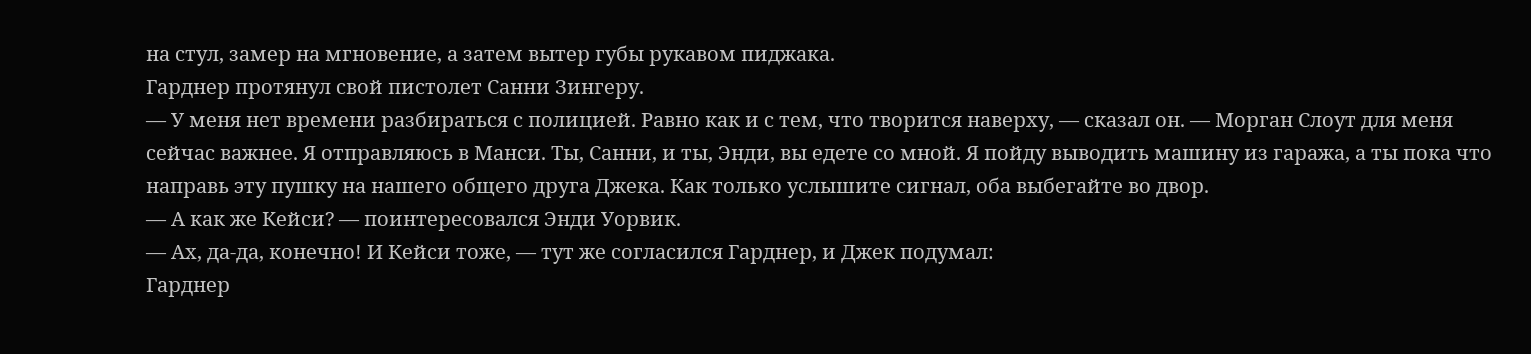на стул, замер на мгновение, а затем вытер губы рукавом пиджака.
Гарднер протянул свой пистолет Санни Зингеру.
— У меня нет времени разбираться с полицией. Равно как и с тем, что творится наверху, — сказал он. — Морган Слоут для меня сейчас важнее. Я отправляюсь в Манси. Ты, Санни, и ты, Энди, вы едете со мной. Я пойду выводить машину из гаража, а ты пока что направь эту пушку на нашего общего друга Джека. Как только услышите сигнал, оба выбегайте во двор.
— А как же Кейси? — поинтересовался Энди Уорвик.
— Ах, да-да, конечно! И Кейси тоже, — тут же согласился Гарднер, и Джек подумал:
Гарднер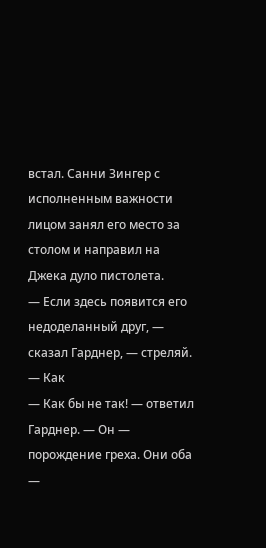встал. Санни Зингер с исполненным важности лицом занял его место за столом и направил на Джека дуло пистолета.
— Если здесь появится его недоделанный друг, — сказал Гарднер, — стреляй.
— Как
— Как бы не так! — ответил Гарднер. — Он — порождение греха. Они оба —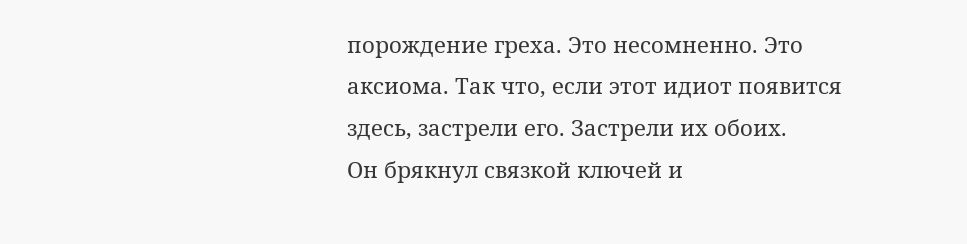порождение греха. Это несомненно. Это аксиома. Так что, если этот идиот появится здесь, застрели его. Застрели их обоих.
Он брякнул связкой ключей и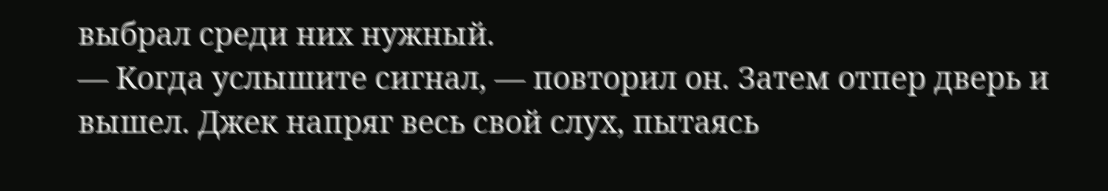выбрал среди них нужный.
— Когда услышите сигнал, — повторил он. Затем отпер дверь и вышел. Джек напряг весь свой слух, пытаясь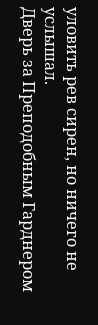уловить рев сирен, но ничего не услышал.
Дверь за Преподобным Гарднером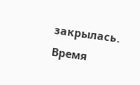закрылась.
Время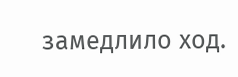замедлило ход.